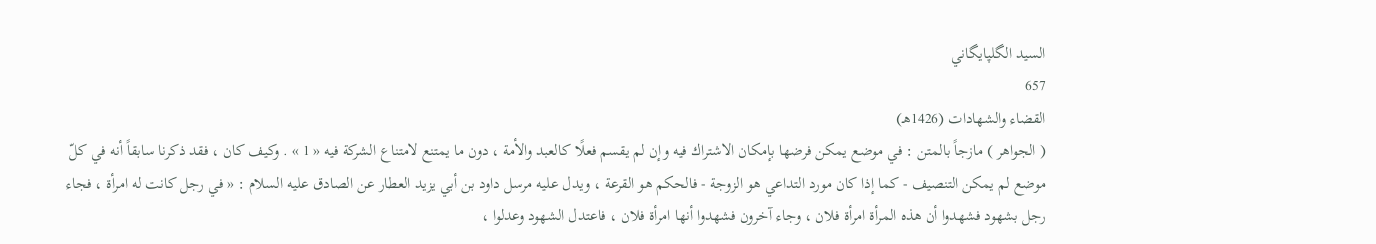السيد الگلپايگاني
657
القضاء والشهادات (1426هـ)
( الجواهر ) مازجاً بالمتن : في موضع يمكن فرضها بإمكان الاشتراك فيه وإن لم يقسم فعلًا كالعبد والأمة ، دون ما يمتنع لامتناع الشركة فيه « 1 » . وكيف كان ، فقد ذكرنا سابقاً أنه في كلّ موضع لم يمكن التنصيف - كما إذا كان مورد التداعي هو الزوجة - فالحكم هو القرعة ، ويدل عليه مرسل داود بن أبي يزيد العطار عن الصادق عليه السلام : « في رجل كانت له امرأة ، فجاء رجل بشهود فشهدوا أن هذه المرأة امرأة فلان ، وجاء آخرون فشهدوا أنها امرأة فلان ، فاعتدل الشهود وعدلوا ،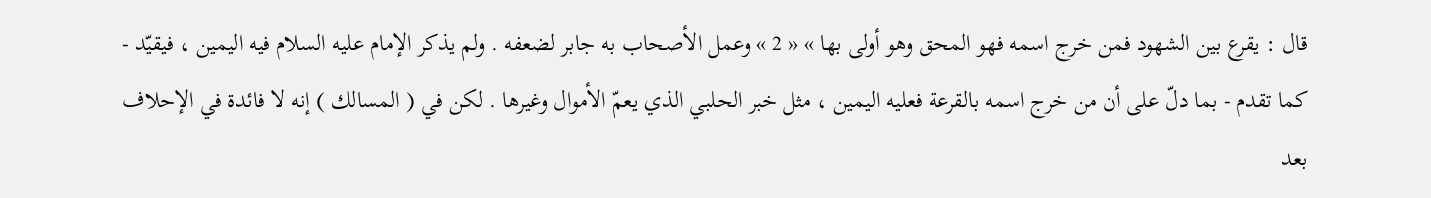قال : يقرع بين الشهود فمن خرج اسمه فهو المحق وهو أولى بها » « 2 » وعمل الأصحاب به جابر لضعفه . ولم يذكر الإمام عليه السلام فيه اليمين ، فيقيّد - كما تقدم - بما دلّ على أن من خرج اسمه بالقرعة فعليه اليمين ، مثل خبر الحلبي الذي يعمّ الأموال وغيرها . لكن في ( المسالك ) إنه لا فائدة في الإحلاف بعد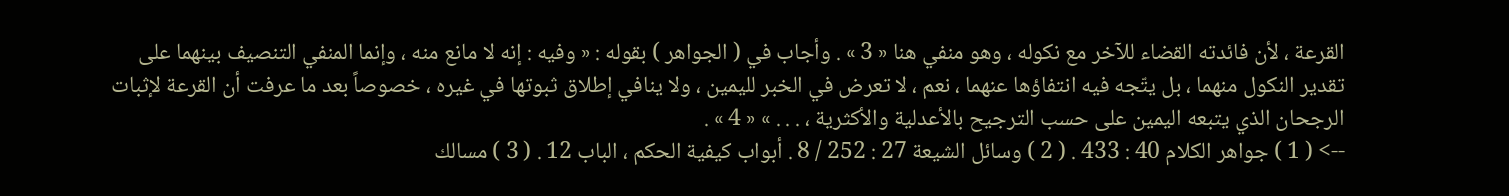القرعة ، لأن فائدته القضاء للآخر مع نكوله ، وهو منفي هنا « 3 » . وأجاب في ( الجواهر ) بقوله : « وفيه : إنه لا مانع منه ، وإنما المنفي التنصيف بينهما على تقدير النكول منهما ، بل يتّجه فيه انتفاؤها عنهما ، نعم ، لا تعرض في الخبر لليمين ، ولا ينافي إطلاق ثبوتها في غيره ، خصوصاً بعد ما عرفت أن القرعة لإثبات الرجحان الذي يتبعه اليمين على حسب الترجيح بالأعدلية والأكثرية ، . . . » « 4 » .
--> ( 1 ) جواهر الكلام 40 : 433 . ( 2 ) وسائل الشيعة 27 : 252 / 8 . أبواب كيفية الحكم ، الباب 12 . ( 3 ) مسالك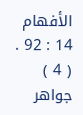الأفهام 14 : 92 . ( 4 ) جواهر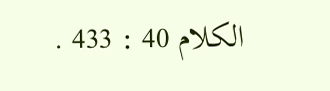الكلام 40 : 433 .